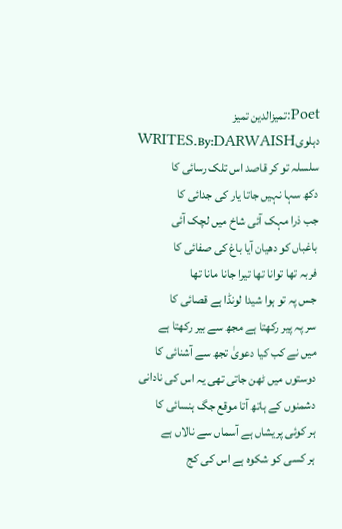Poet:تمیزالدین تمیز دہلویBy:DARWAISH۔WRITES
سلسلہ تو کر قاصد اس تلک رسائی کا
دکھ سہا نہیں جاتا یار کی جدائی کا
جب ذرا مہک آئی شاخ میں لچک آئی
باغباں کو دھیان آیا باغ کی صفائی کا
فربہ تھا توانا تھا تیرا جانا مانا تھا
جس پہ تو ہوا شیدا لونڈا ہے قصائی کا
سر پہ پیر رکھتا ہے مجھ سے بیر رکھتا ہے
میں نے کب کیا دعویٰ تجھ سے آشنائی کا
دوستوں میں ٹھن جاتی تھی یہ اس کی نادانی
دشمنوں کے ہاتھ آتا موقع جگ ہنسائی کا
ہر کوئی پریشاں ہے آسماں سے نالاں ہے
ہر کسی کو شکوہ ہے اس کی کج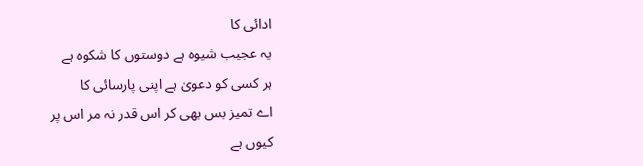ادائی کا
یہ عجیب شیوہ ہے دوستوں کا شکوہ ہے
ہر کسی کو دعویٰ ہے اپنی پارسائی کا
اے تمیز بس بھی کر اس قدر نہ مر اس پر
کیوں ہے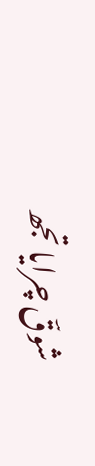شوقؔ چرایا تجھ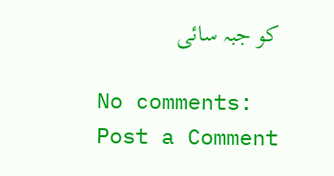کو جبہ سائی

No comments:
Post a Comment